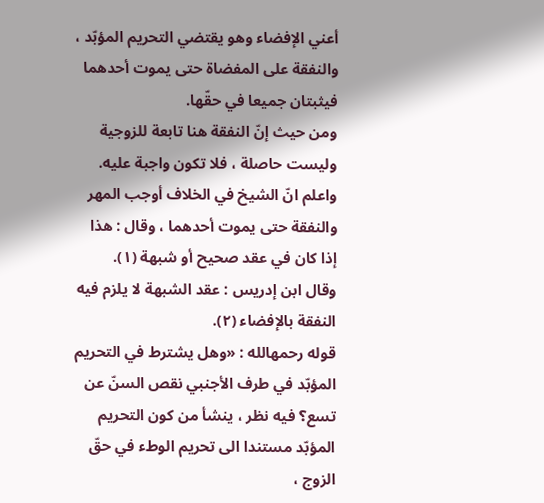أعني الإفضاء وهو يقتضي التحريم المؤبّد ، والنفقة على المفضاة حتى يموت أحدهما فيثبتان جميعا في حقّها.
ومن حيث إنّ النفقة هنا تابعة للزوجية وليست حاصلة ، فلا تكون واجبة عليه.
واعلم انّ الشيخ في الخلاف أوجب المهر والنفقة حتى يموت أحدهما ، وقال : هذا إذا كان في عقد صحيح أو شبهة (١).
وقال ابن إدريس : عقد الشبهة لا يلزم فيه النفقة بالإفضاء (٢).
قوله رحمهالله : «وهل يشترط في التحريم المؤبّد في طرف الأجنبي نقص السنّ عن تسع؟ فيه نظر ، ينشأ من كون التحريم المؤبّد مستندا الى تحريم الوطء في حقّ الزوج ،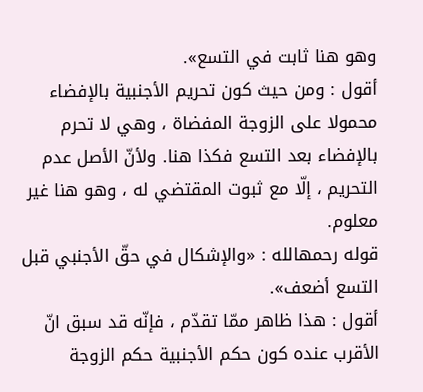وهو هنا ثابت في التسع».
أقول : ومن حيث كون تحريم الأجنبية بالإفضاء محمولا على الزوجة المفضاة ، وهي لا تحرم بالإفضاء بعد التسع فكذا هنا. ولأنّ الأصل عدم التحريم ، إلّا مع ثبوت المقتضي له ، وهو هنا غير معلوم.
قوله رحمهالله : «والإشكال في حقّ الأجنبي قبل التسع أضعف».
أقول : هذا ظاهر ممّا تقدّم ، فإنّه قد سبق انّ الأقرب عنده كون حكم الأجنبية حكم الزوجة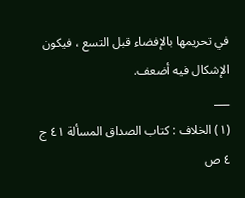في تحريمها بالإفضاء قبل التسع ، فيكون الإشكال فيه أضعف.
___
(١) الخلاف : كتاب الصداق المسألة ٤١ ج ٤ ص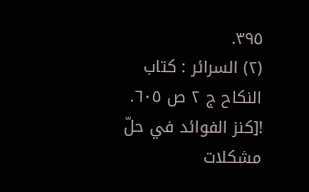٣٩٥.
(٢) السرائر : كتاب النكاح ج ٢ ص ٦٠٥.
![كنز الفوائد في حلّ مشكلات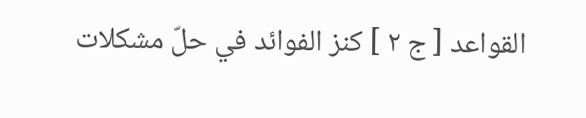القواعد [ ج ٢ ] كنز الفوائد في حلّ مشكلات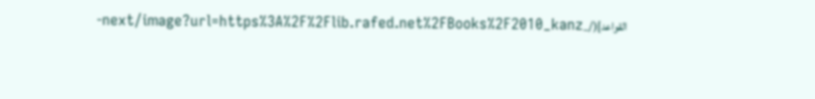القواعد](/_next/image?url=https%3A%2F%2Flib.rafed.net%2FBooks%2F2010_kanz-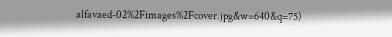alfavaed-02%2Fimages%2Fcover.jpg&w=640&q=75)